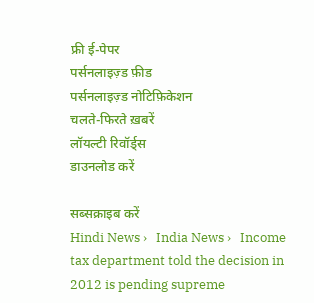फ्री ई-पेपर
पर्सनलाइज़्ड फ़ीड
पर्सनलाइज़्ड नोटिफ़िकेशन
चलते-फिरते ख़बरें
लॉयल्टी रिवॉर्ड्स
डाउनलोड करें

सब्सक्राइब करें
Hindi News ›   India News ›   Income tax department told the decision in 2012 is pending supreme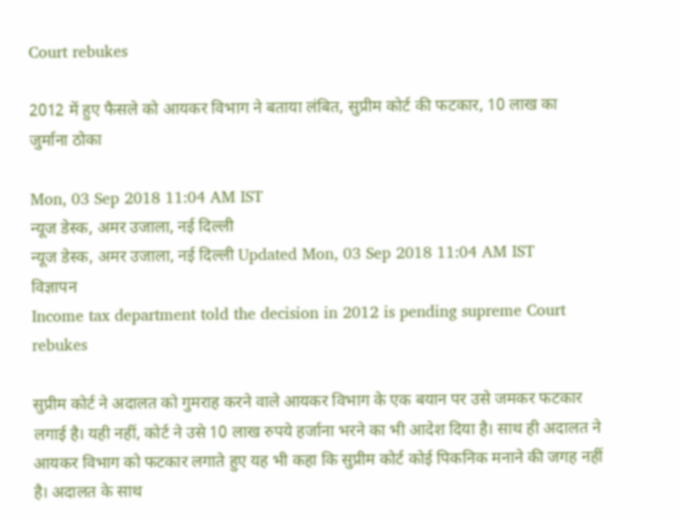Court rebukes

2012 में हुए फैसले को आयकर विभाग ने बताया लंबित, सुप्रीम कोर्ट की फटकार, 10 लाख का जुर्माना ठोका

Mon, 03 Sep 2018 11:04 AM IST
न्यूज डेस्क, अमर उजाला, नई दिल्ली
न्यूज डेस्क, अमर उजाला, नई दिल्ली Updated Mon, 03 Sep 2018 11:04 AM IST
विज्ञापन
Income tax department told the decision in 2012 is pending supreme Court rebukes

सुप्रीम कोर्ट ने अदालत को गुमराह करने वाले आयकर विभाग के एक बयान पर उसे जमकर फटकार लगाई है। यही नहीं, कोर्ट ने उसे 10 लाख रुपये हर्जाना भरने का भी आदेश दिया है। साथ ही अदालत ने आयकर विभाग को फटकार लगाते हुए यह भी कहा कि सुप्रीम कोर्ट कोई पिकनिक मनाने की जगह नहीं है। अदालत के साथ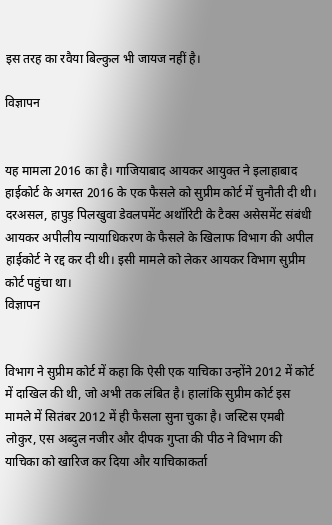इस तरह का रवैया बिल्कुल भी जायज नहीं है।

विज्ञापन


यह मामला 2016 का है। गाजियाबाद आयकर आयुक्त ने इलाहाबाद हाईकोर्ट के अगस्त 2016 के एक फैसले को सुप्रीम कोर्ट में चुनौती दी थी। दरअसल, हापुड़ पिलखुवा डेवलपमेंट अथॉरिटी के टैक्स असेसमेंट संबंधी आयकर अपीलीय न्यायाधिकरण के फैसले के खिलाफ विभाग की अपील हाईकोर्ट ने रद्द कर दी थी। इसी मामले को लेकर आयकर विभाग सुप्रीम कोर्ट पहुंचा था।
विज्ञापन


विभाग ने सुप्रीम कोर्ट में कहा कि ऐसी एक याचिका उन्होंने 2012 में कोर्ट में दाखिल की थी, जो अभी तक लंबित है। हालांकि सुप्रीम कोर्ट इस मामले में सितंबर 2012 में ही फैसला सुना चुका है। जस्टिस एमबी लोकुर, एस अब्दुल नजीर और दीपक गुप्ता की पीठ ने विभाग की याचिका को खारिज कर दिया और याचिकाकर्ता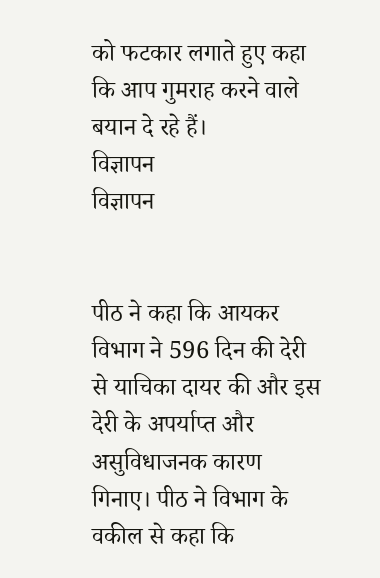को फटकार लगाते हुए कहा कि आप गुमराह करने वाले बयान दे रहे हैं।
विज्ञापन
विज्ञापन


पीठ ने कहा कि आयकर विभाग ने 596 दिन की देरी से याचिका दायर की और इस देरी के अपर्याप्त और असुविधाजनक कारण गिनाए। पीठ ने विभाग के वकील से कहा कि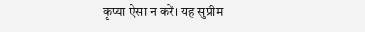कृप्या ऐसा न करें। यह सुप्रीम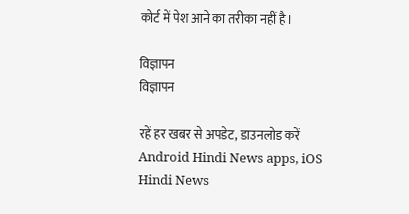कोर्ट में पेश आने का तरीका नहीं है।

विज्ञापन
विज्ञापन

रहें हर खबर से अपडेट, डाउनलोड करें Android Hindi News apps, iOS Hindi News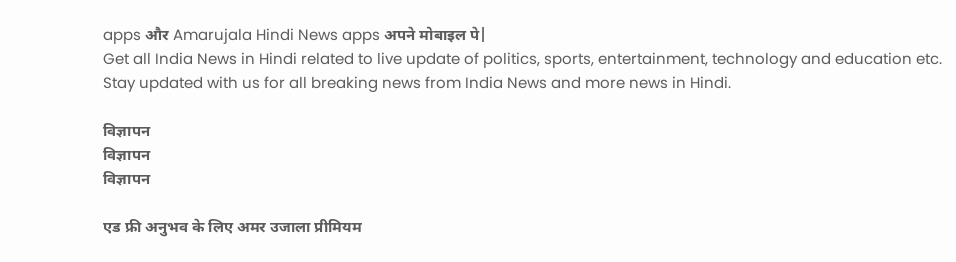apps और Amarujala Hindi News apps अपने मोबाइल पे|
Get all India News in Hindi related to live update of politics, sports, entertainment, technology and education etc. Stay updated with us for all breaking news from India News and more news in Hindi.

विज्ञापन
विज्ञापन
विज्ञापन

एड फ्री अनुभव के लिए अमर उजाला प्रीमियम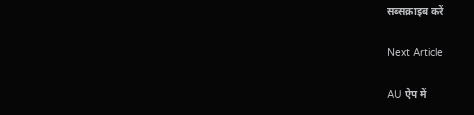सब्सक्राइब करें

Next Article

AU ऐप में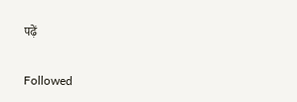पढ़ें

Followed